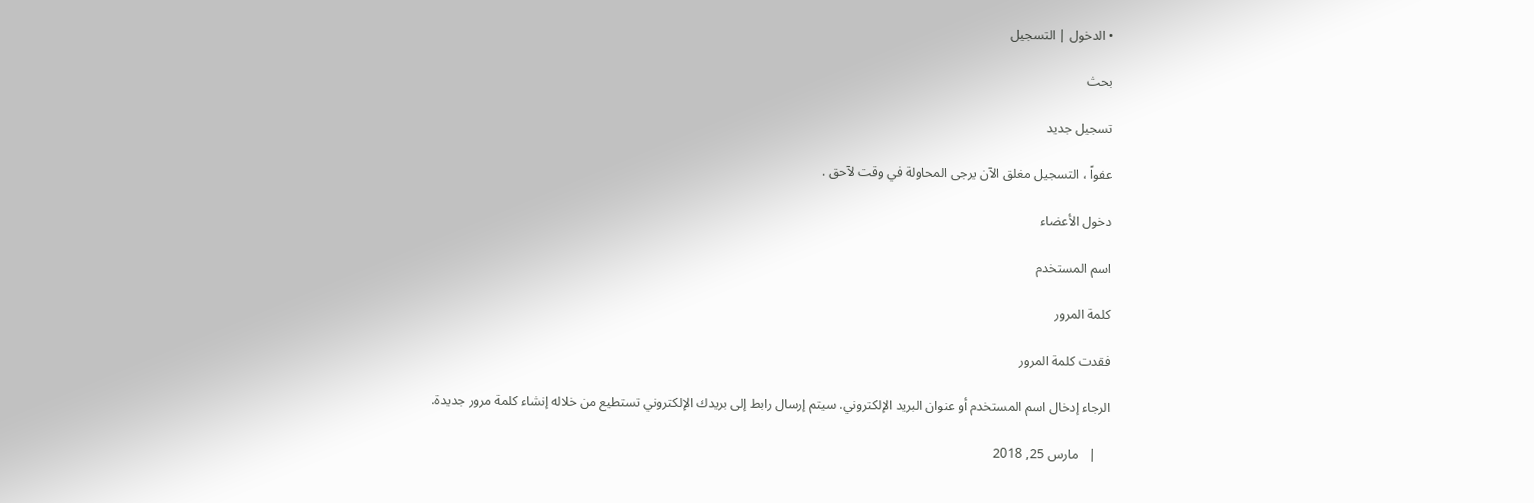• الدخول | التسجيل

بحث

تسجيل جديد

عفواً ، التسجيل مغلق الآن يرجى المحاولة في وقت لآحق .

دخول الأعضاء

اسم المستخدم

كلمة المرور

فقدت كلمة المرور

الرجاء إدخال اسم المستخدم أو عنوان البريد الإلكتروني. سيتم إرسال رابط إلى بريدك الإلكتروني تستطيع من خلاله إنشاء كلمة مرور جديدة.

    |   مارس 25, 2018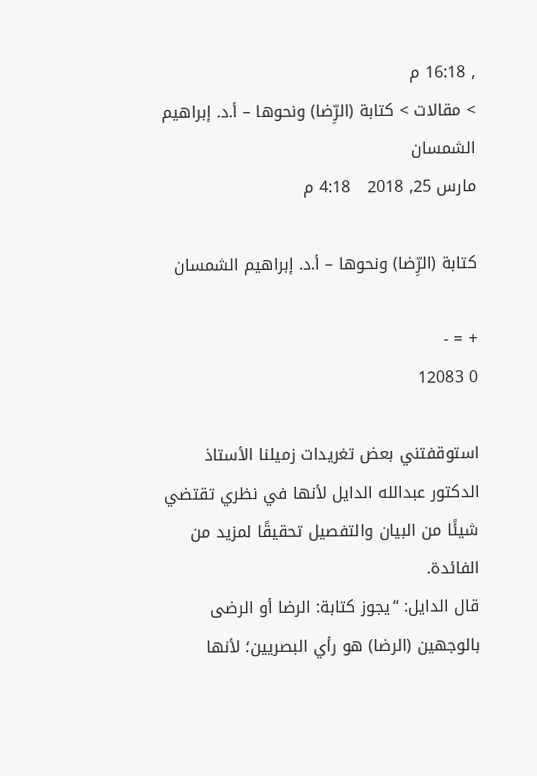, 16:18 م
> مقالات > كتابة (الرِّضا) ونحوها – أ.د. إبراهيم الشمسان
مارس 25, 2018   4:18 م

كتابة (الرِّضا) ونحوها – أ.د. إبراهيم الشمسان

+ = -
0 12083

استوقفتني بعض تغريدات زميلنا الأستاذ الدكتور عبدالله الدايل لأنها في نظري تقتضي شيئًا من البيان والتفصيل تحقيقًا لمزيد من الفائدة.
قال الدايل: “يجوز كتابة: الرضا أو الرضى بالوجهين (الرضا) هو رأي البصريين؛ لأنها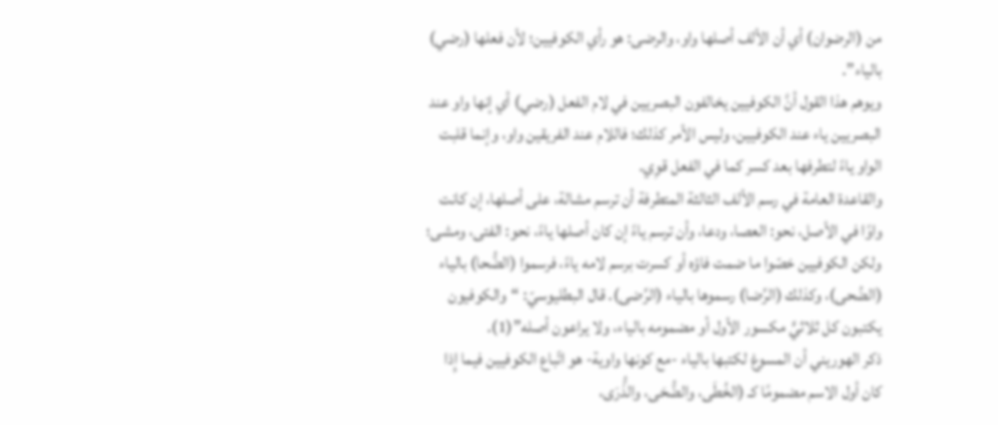من (الرضوان) أي أن الألف أصلها واو، والرضى: هو رأي الكوفيين؛ لأن فعلها (رضي) بالياء”.
ويوهم هذا القول أنَّ الكوفيين يخالفون البصريين في لام الفعل (رضي) أي إنها واو عند البصريين ياء عند الكوفيين، وليس الأمر كذلك؛ فاللام عند الفريقين واو، وإنما قلبت الواو ياءً لتطرفها بعد كسر كما في الفعل قوِي.
والقاعدة العامة في رسم الألف الثالثة المتطرفة أن ترسم مشالة، على أصلها، إن كانت واوًا في الأصل، نحو: العصا، ودعا، وأن ترسم ياءً إن كان أصلها ياءً، نحو: الفتى، ومشى؛ ولكن الكوفيين خصّوا ما ضمت فاؤه أو كسرت برسم لامه ياءً، فرسموا (الضُّحا) بالياء (الضُحى)، وكذلك (الرِّضا) رسموها بالياء (الرِّضى). قال البطليوسيّ: “والكوفيون يكتبون كل ثلاثيٍّ مكسور الأول أو مضمومه بالياء، ولا يراعون أصله”(1).
ذكر الهوريني أن المسوغ لكتبها بالياء -مع كونها واوية- هو اتّباع الكوفيين فيما إِذا كان أول الاسم مضمومًا كـ (الخُطَى، والضُّحَى، والذُّرَى،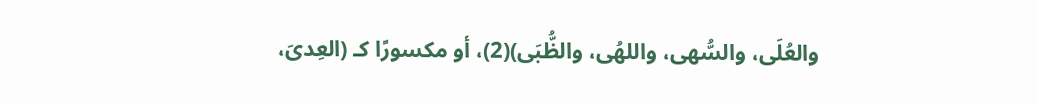والعُلَى، والسُّهى، واللهُى، والظُّبَى)(2)، أو مكسورًا كـ (العِدىَ،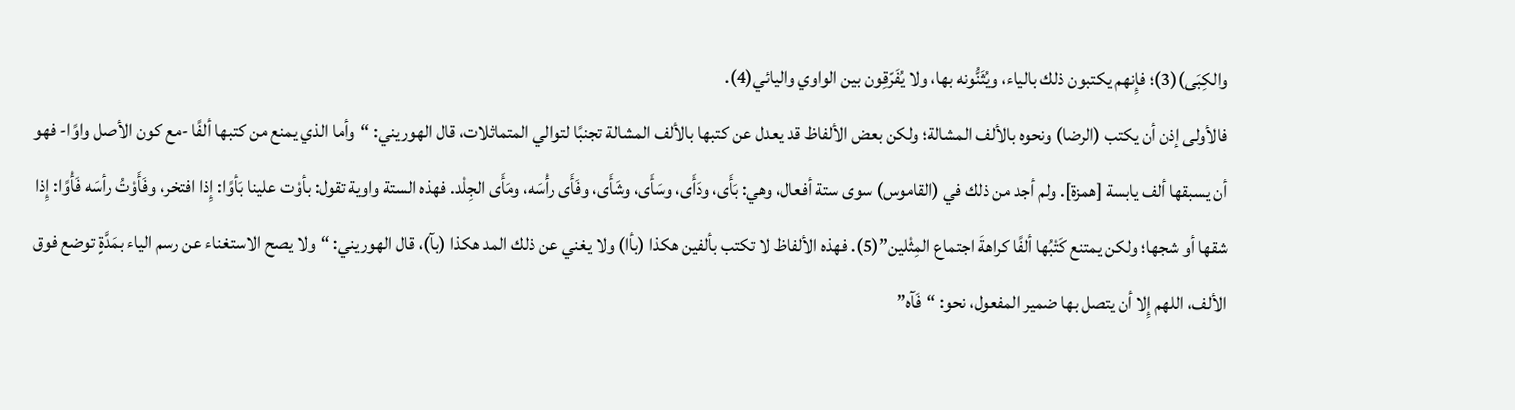والكِبَى)(3)؛ فإِنهم يكتبون ذلك بالياء، ويُثَنُّونه بها، ولا يُفَرّقِون بين الواوي واليائي(4).
فالأولى إذن أن يكتب (الرضا) ونحوه بالألف المشالة؛ ولكن بعض الألفاظ قد يعدل عن كتبها بالألف المشالة تجنبًا لتوالي المتماثلات، قال الهوريني: “وأما الذي يمنع من كتبها ألفًا -مع كون الأصل واوًا- فهو أن يسبقها ألف يابسة [همزة]. ولم أجد من ذلك في (القاموس) سوى ستة أفعال، وهي: بَأَى، ودَأَى، وسَأَى، وشَأَى، وفَأَى رأْسَه، ومَأَى الجِلْد. فهذه الستة واوية تقول: بأوْت علينا بَأوًا: إِذا افتخر، وفَأَوْتُ رأسَه فَأْوًا: إِذا شقها أو شجها؛ ولكن يمتنع كَتْبُها ألفًا كراهةَ اجتماع المِثْلين”(5). فهذه الألفاظ لا تكتب بألفين هكذا (بأا) ولا يغني عن ذلك المد هكذا (بآ)، قال الهوريني: “ولا يصح الاستغناء عن رسم الياء بمَدَّةٍ توضع فوق الألف، اللهم إِلا أن يتصل بها ضمير المفعول، نحو: “فَآه”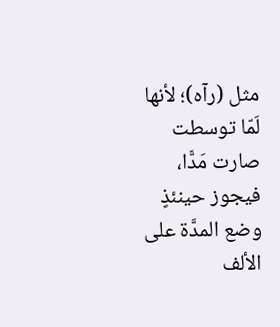مثل (رآه)؛ لأنها لَمّا توسطت صارت مَدًّا، فيجوز حينئذٍ وضع المدَّة على الألف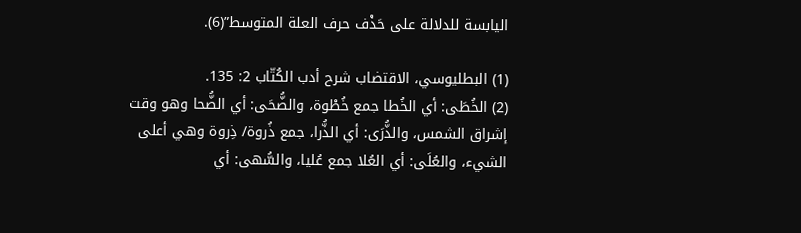اليابسة للدلالة على حَذْف حرف العلة المتوسط”(6).

(1) البطليوسي، الاقتضاب شرح أدب الكُتّاب 2: 135.
(2) الخُطَى: أي الخُطا جمع خُطْوة، والضُّحَى: أي الضُّحا وهو وقت إشراق الشمس، والذُّرَى: أي الذُّرا، جمع ذُروة/ ذِروة وهي أعلى الشيء، والعُلَى: أي العُلا جمع عُليا، والسُّهى: أي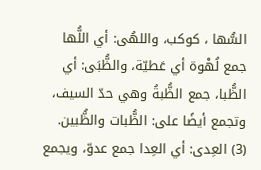السُّها ، كوكب، واللهُى: أي اللُّها جمع لُهْوة أي عَطيّة، والظُّبَى: أي الظُّبا، جمع الظُّبةُ وهي حدّ السيف، وتجمع أيضًا على: الظُّبات والظُّبين.
(3) العِدى: أي العِدا جمع عدوّ، ويجمع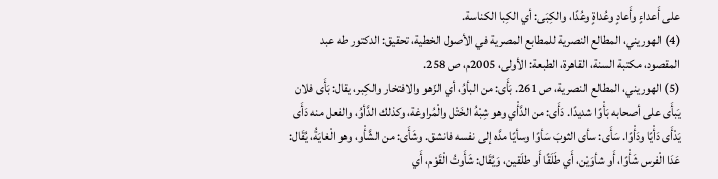على أَعداءٍ وأَعادٍ وعُداةٍ وعُدًا، والكِبَى: أي الكِبا الكناسة.
(4) الهوريني، المطالع النصرية للمطابع المصرية في الأصول الخطية، تحقيق: الدكتور طه عبد المقصود، مكتبة السنة، القاهرة، الطبعة: الأولى، 2005م، ص 258.
(5) الهوريني، المطالع النصرية، ص 261. بَأَى: من البأوُ، أي الزّهو والافتخار والكِبر، يقال: بَأَى فلان يَبأَى على أصحابه بَأْوًا شديدًا. دَأَى: من الدَّأْي وهو شِبْهُ الخَتْل والْمُراوغة، وكذلك الدَّأوُ، والفعل منه دَأَى يَدْأَى دَأْيًا ودَأْوًا. سَأَى: سأى الثوبَ سَأوًا وسأيًا مدَّه إلى نفسه فانشق. وشَأَى: من الشَّأْو، وهو الْغايَةُ، يُقَال: عَدَا الْفرس شَأْوًا، أَو شأوَيْن، أَي طَلَقًا أَو طلَقين، وَيُقَال: شَأَوتُ الْقَوْم، أَي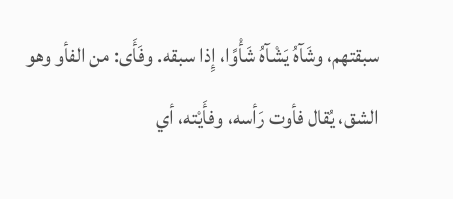سبقتهم، وشَآهُ يَشْآهُ شَأْوًا، إِذا سبقه. وفَأَى: من الفأو وهو الشق، يُقال فأوت رَأسه، وفأَيْته، أي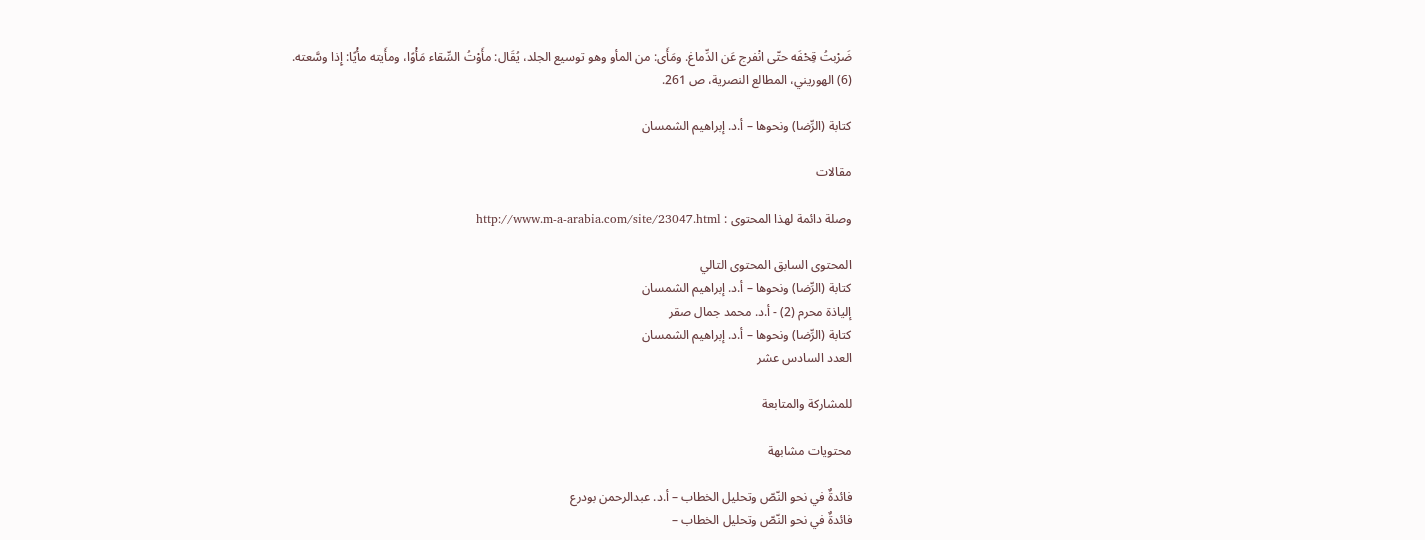ضَرْبتُ قِحْفَه حتّى انْفرج عَن الدِّماغ. ومَأَى: من المأو وهو توسيع الجلد، يُقَال: مأَوْتُ السِّقاء مَأْوًا، ومأَيته مأْيًا: إِذا وسَّعته.
(6) الهوريني، المطالع النصرية، ص 261.

كتابة (الرِّضا) ونحوها – أ.د. إبراهيم الشمسان

مقالات

وصلة دائمة لهذا المحتوى : http://www.m-a-arabia.com/site/23047.html

المحتوى السابق المحتوى التالي
كتابة (الرِّضا) ونحوها – أ.د. إبراهيم الشمسان
إلياذة محرم (2) - أ.د. محمد جمال صقر
كتابة (الرِّضا) ونحوها – أ.د. إبراهيم الشمسان
العدد السادس عشر

للمشاركة والمتابعة

محتويات مشابهة

فائدةٌ في نحو النّصّ وتحليل الخطاب – أ.د. عبدالرحمن بودرع
فائدةٌ في نحو النّصّ وتحليل الخطاب –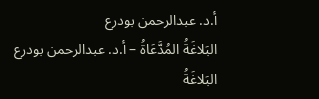أ.د. عبدالرحمن بودرع
البَلاغَةُ المُدَّعَاةُ – أ.د. عبدالرحمن بودرع
البَلاغَةُ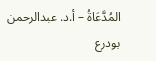المُدَّعَاةُ – أ.د. عبدالرحمن بودرع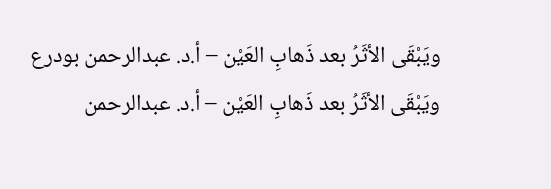ويَبْقَى الأثَرُ بعد ذَهابِ العَيْن – أ.د. عبدالرحمن بودرع
ويَبْقَى الأثَرُ بعد ذَهابِ العَيْن – أ.د. عبدالرحمن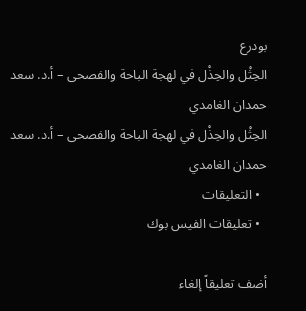بودرع
الحِثْل والحِذْل في لهجة الباحة والفصحى – أ.د. سعد حمدان الغامدي
الحِثْل والحِذْل في لهجة الباحة والفصحى – أ.د. سعد حمدان الغامدي
  • التعليقات
  • تعليقات الفيس بوك

أضف تعليقاً إلغاء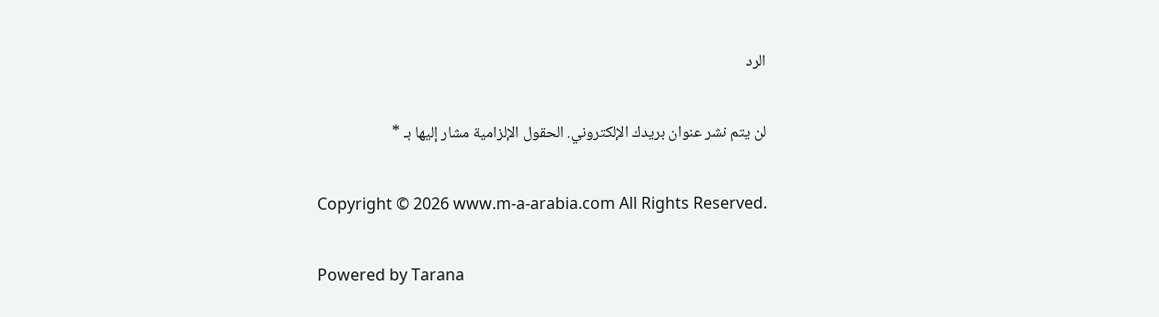الرد

لن يتم نشر عنوان بريدك الإلكتروني. الحقول الإلزامية مشار إليها بـ *

Copyright © 2026 www.m-a-arabia.com All Rights Reserved.

Powered by Tarana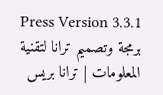Press Version 3.3.1
برمجة وتصميم ترانا لتقنية المعلومات | ترانا بريس